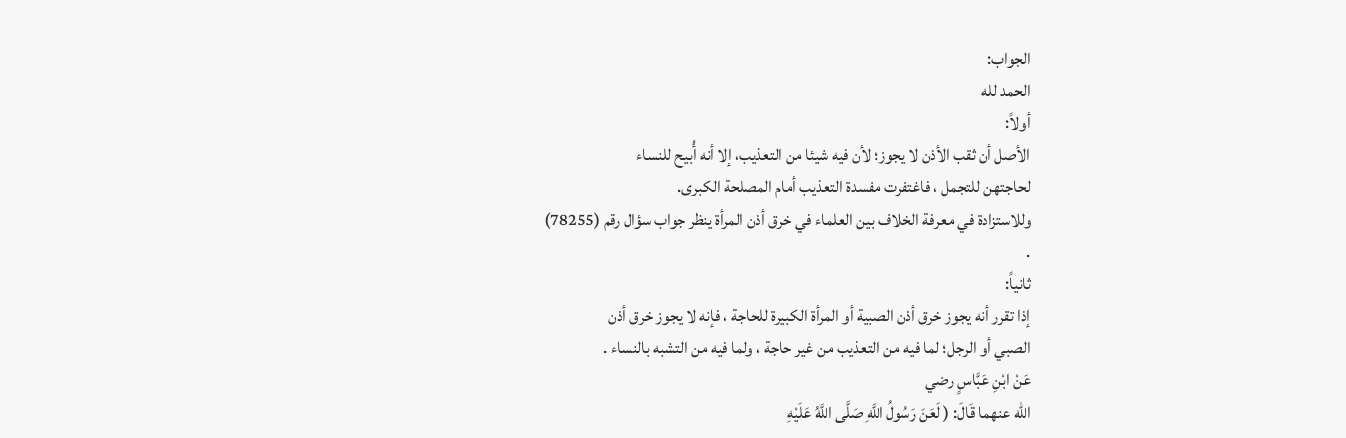الجواب:
الحمد لله
أولاً:
الأصل أن ثقب الأذن لا يجوز؛ لأن فيه شيئا من التعذيب، إلا أنه أُبيح للنساء
لحاجتهن للتجمل ، فاغتفرت مفسدة التعذيب أمام المصلحة الكبرى.
وللاستزادة في معرفة الخلاف بين العلماء في خرق أذن المرأة ينظر جواب سؤال رقم (78255)
.
ثانياً:
إذا تقرر أنه يجوز خرق أذن الصبية أو المرأة الكبيرة للحاجة ، فإنه لا يجوز خرق أذن
الصبي أو الرجل؛ لما فيه من التعذيب من غير حاجة ، ولما فيه من التشبه بالنساء .
عَنْ ابْنِ عَبَّاسٍ رضي
الله عنهما قَالَ: ( لَعَنَ رَسُولُ اللَّهِ صَلَّى اللَّهُ عَلَيْهِ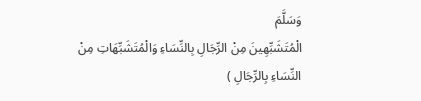وَسَلَّمَ
الْمُتَشَبِّهِينَ مِنْ الرِّجَالِ بِالنِّسَاءِ وَالْمُتَشَبِّهَاتِ مِنْ
النِّسَاءِ بِالرِّجَالِ )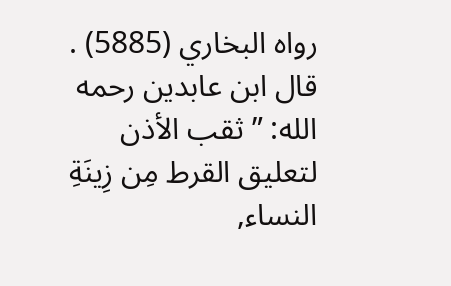رواه البخاري (5885) .
قال ابن عابدين رحمه الله: ” ثقب الأذن لتعليق القرط مِن زِينَةِ النساء,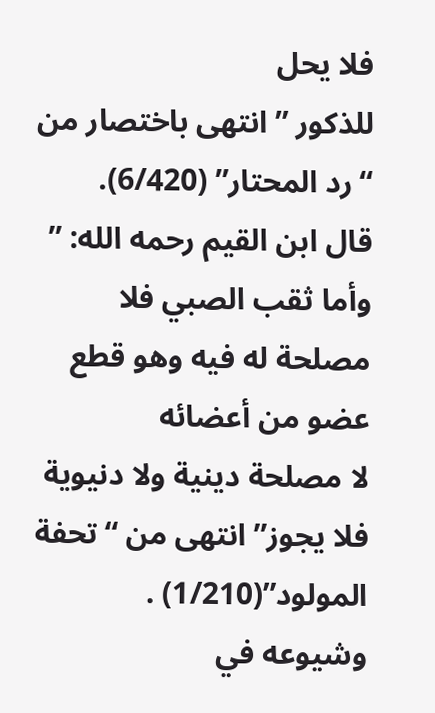فلا يحل
للذكور ” انتهى باختصار من “رد المحتار” (6/420).
قال ابن القيم رحمه الله: ” وأما ثقب الصبي فلا مصلحة له فيه وهو قطع عضو من أعضائه
لا مصلحة دينية ولا دنيوية فلا يجوز” انتهى من “تحفة المولود”(1/210) .
وشيوعه في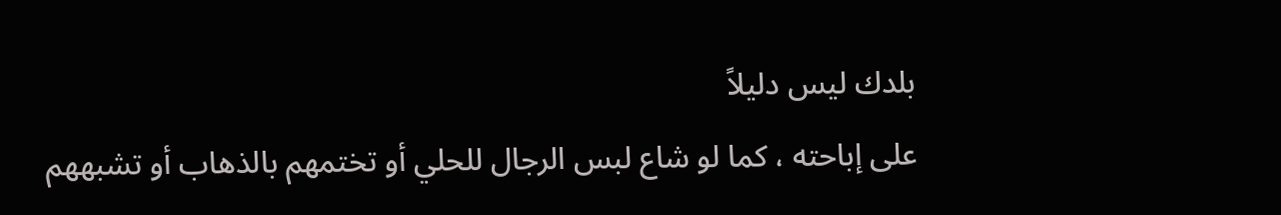بلدك ليس دليلاً
على إباحته ، كما لو شاع لبس الرجال للحلي أو تختمهم بالذهاب أو تشبههم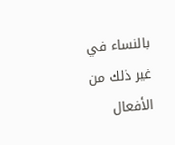بالنساء في
غير ذلك من الأفعال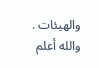والهيئات .
والله أعلم